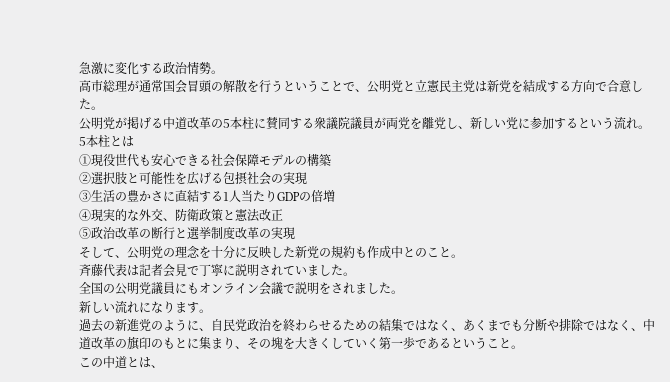急激に変化する政治情勢。
高市総理が通常国会冒頭の解散を行うということで、公明党と立憲民主党は新党を結成する方向で合意した。
公明党が掲げる中道改革の5本柱に賛同する衆議院議員が両党を離党し、新しい党に参加するという流れ。
5本柱とは
①現役世代も安心できる社会保障モデルの構築
②選択肢と可能性を広げる包摂社会の実現
③生活の豊かさに直結する1人当たりGDPの倍増
④現実的な外交、防衛政策と憲法改正
⑤政治改革の断行と選挙制度改革の実現
そして、公明党の理念を十分に反映した新党の規約も作成中とのこと。
斉藤代表は記者会見で丁寧に説明されていました。
全国の公明党議員にもオンライン会議で説明をされました。
新しい流れになります。
過去の新進党のように、自民党政治を終わらせるための結集ではなく、あくまでも分断や排除ではなく、中道改革の旗印のもとに集まり、その塊を大きくしていく第一歩であるということ。
この中道とは、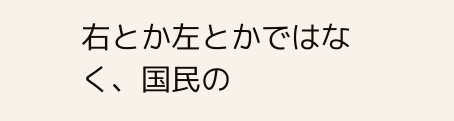右とか左とかではなく、国民の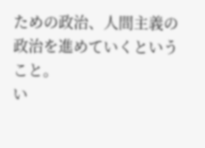ための政治、人間主義の政治を進めていくということ。
い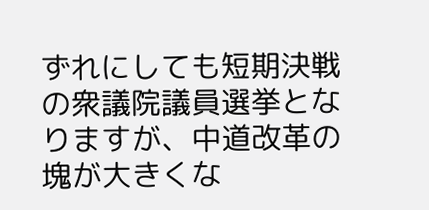ずれにしても短期決戦の衆議院議員選挙となりますが、中道改革の塊が大きくな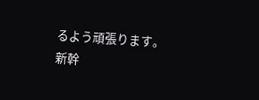るよう頑張ります。
新幹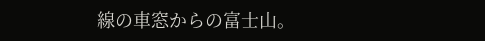線の車窓からの富士山。